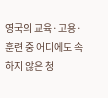영국의 교육·고용·훈련 중 어디에도 속하지 않은 청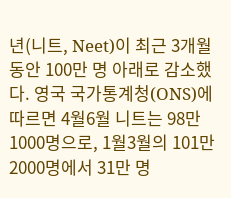년(니트, Neet)이 최근 3개월 동안 100만 명 아래로 감소했다. 영국 국가통계청(ONS)에 따르면 4월6월 니트는 98만 1000명으로, 1월3월의 101만 2000명에서 31만 명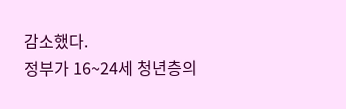감소했다.
정부가 16~24세 청년층의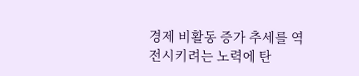경제 비활동 증가 추세를 역전시키려는 노력에 탄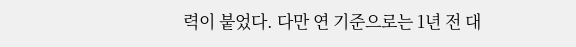력이 붙었다. 다만 연 기준으로는 1년 전 대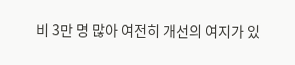비 3만 명 많아 여전히 개선의 여지가 있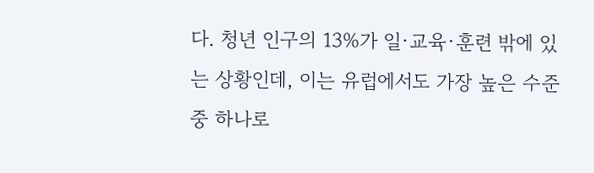다. 청년 인구의 13%가 일·교육·훈련 밖에 있는 상황인데, 이는 유럽에서도 가장 높은 수준 중 하나로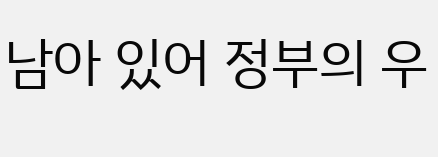남아 있어 정부의 우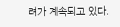려가 계속되고 있다.